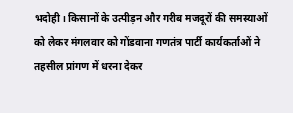भदोही। किसानों के उत्पीड़न और गरीब मजदूरों की समस्याओं को लेकर मंगलवार को गोंडवाना गणतंत्र पार्टी कार्यकर्ताओं ने तहसील प्रांगण में धरना देकर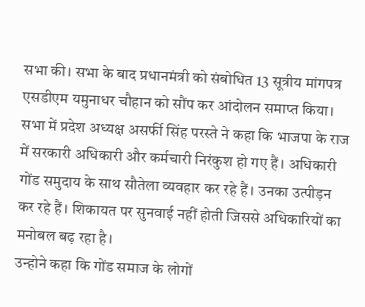सभा की। सभा के बाद प्रधानमंत्री को संबोधित 13 सूत्रीय मांगपत्र एसडीएम यमुनाधर चौहान को सौंप कर आंदोलन समाप्त किया। सभा में प्रदेश अध्यक्ष असर्फी सिंह परस्ते ने कहा कि भाजपा के राज में सरकारी अधिकारी और कर्मचारी निरंकुश हो गए हैं। अधिकारी गोंड समुदाय के साथ सौतेला व्यवहार कर रहे हैं। उनका उत्पीड़न कर रहे हैं। शिकायत पर सुनवाई नहीं होती जिससे अधिकारियों का मनोबल बढ़ रहा है।
उन्होने कहा कि गोंड समाज के लोगों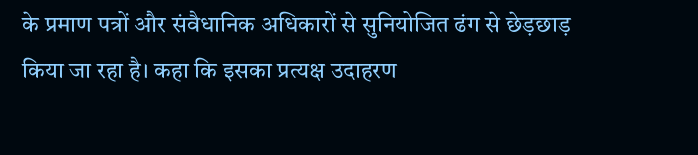के प्रमाण पत्रों और संवैधानिक अधिकारों से सुनियोजित ढंग से छेड़छाड़ किया जा रहा है। कहा कि इसका प्रत्यक्ष उदाहरण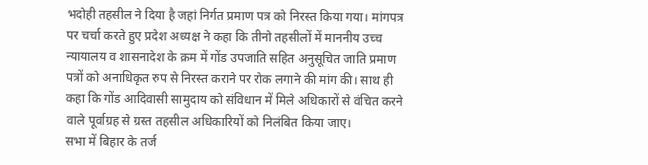भदोही तहसील ने दिया है जहां निर्गत प्रमाण पत्र को निरस्त किया गया। मांगपत्र पर चर्चा करते हुए प्रदेश अध्यक्ष ने कहा कि तीनो तहसीलों में माननीय उच्च न्यायालय व शासनादेश के क्रम में गोंड उपजाति सहित अनुसूचित जाति प्रमाण पत्रों को अनाधिकृत रुप से निरस्त कराने पर रोक लगाने की मांग की। साथ ही कहा कि गोंड आदिवासी सामुदाय को संविधान में मिले अधिकारों से वंचित करने वाले पूर्वाग्रह से ग्रस्त तहसील अधिकारियों को निलंबित किया जाए।
सभा में बिहार के तर्ज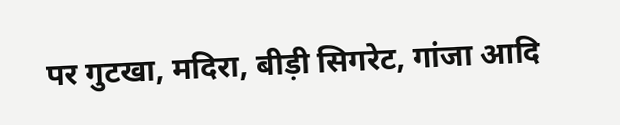पर गुटखा, मदिरा, बीड़ी सिगरेट, गांजा आदि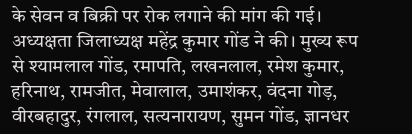के सेवन व बिक्री पर रोक लगाने की मांग की गई। अध्यक्षता जिलाध्यक्ष महेंद्र कुमार गोंड ने की। मुख्य रूप से श्यामलाल गोंड, रमापति, लखनलाल, रमेश कुमार, हरिनाथ, रामजीत, मेवालाल, उमाशंकर, वंदना गोड़, वीरबहादुर, रंगलाल, सत्यनारायण, सुमन गोंड, ज्ञानधर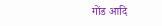गोंड आदि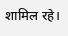शामिल रहे।